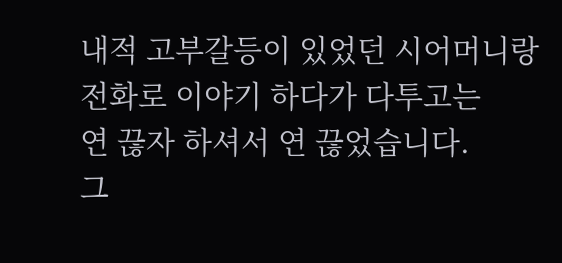내적 고부갈등이 있었던 시어머니랑
전화로 이야기 하다가 다투고는
연 끊자 하셔서 연 끊었습니다.
그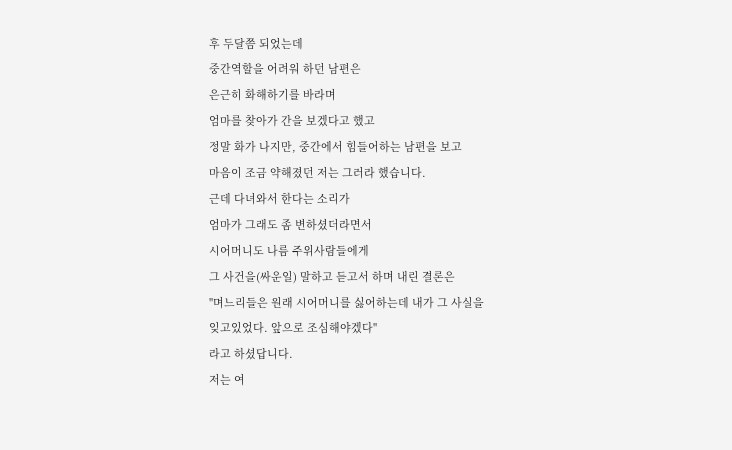후 두달쯤 되었는데
중간역할을 어려워 하던 남편은
은근히 화해하기를 바라며
엄마를 찾아가 간을 보겠다고 했고
정말 화가 나지만, 중간에서 힘들어하는 남편을 보고
마음이 조금 약해졌던 저는 그러라 했습니다.
근데 다녀와서 한다는 소리가
엄마가 그래도 좀 변하셨더라면서
시어머니도 나름 주위사람들에게
그 사건을(싸운일) 말하고 듣고서 하며 내린 결론은
"며느리들은 원래 시어머니를 싫어하는데 내가 그 사실을
잊고있었다. 앞으로 조심해야겠다"
라고 하셨답니다.
저는 여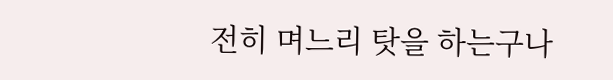전히 며느리 탓을 하는구나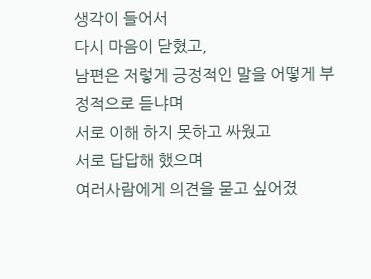생각이 들어서
다시 마음이 닫혔고,
남편은 저렇게 긍정적인 말을 어떻게 부정적으로 듣냐며
서로 이해 하지 못하고 싸웠고
서로 답답해 했으며
여러사람에게 의견을 묻고 싶어졌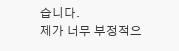습니다.
제가 너무 부정적으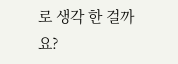로 생각 한 걸까요?